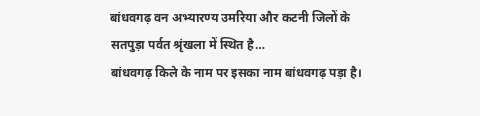बांधवगढ़ वन अभ्यारण्य उमरिया और कटनी जिलों के सतपुड़ा पर्वत श्रृंखला में स्थित है…
बांधवगढ़ किले के नाम पर इसका नाम बांधवगढ़ पड़ा है।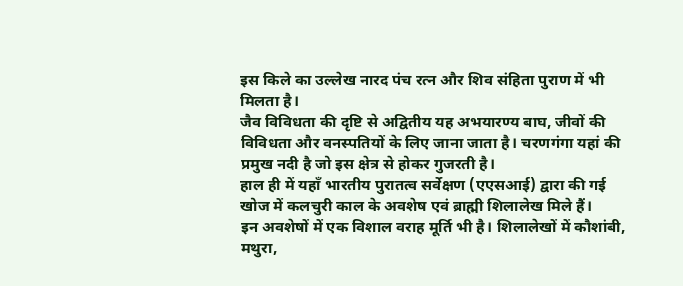इस किले का उल्लेख नारद पंच रत्न और शिव संहिता पुराण में भी मिलता है।
जैव विविधता की दृष्टि से अद्वितीय यह अभयारण्य बाघ, जीवों की विविधता और वनस्पतियों के लिए जाना जाता है। चरणगंगा यहां की प्रमुख नदी है जो इस क्षेत्र से होकर गुजरती है।
हाल ही में यहाँ भारतीय पुरातत्व सर्वेक्षण (एएसआई) द्वारा की गई खोज में कलचुरी काल के अवशेष एवं ब्राह्मी शिलालेख मिले हैं।
इन अवशेषों में एक विशाल वराह मूर्ति भी है। शिलालेखों में कौशांबी, मथुरा,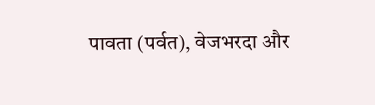पावता (पर्वत), वेजभरदा और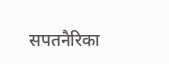सपतनैरिका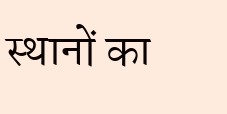स्थानों का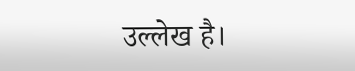उल्लेख है।